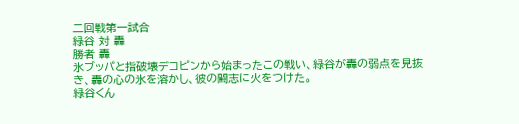二回戦第一試合
緑谷 対 轟
勝者 轟
氷ブッパと指破壊デコピンから始まったこの戦い、緑谷が轟の弱点を見抜き、轟の心の氷を溶かし、彼の闘志に火をつけた。
緑谷くん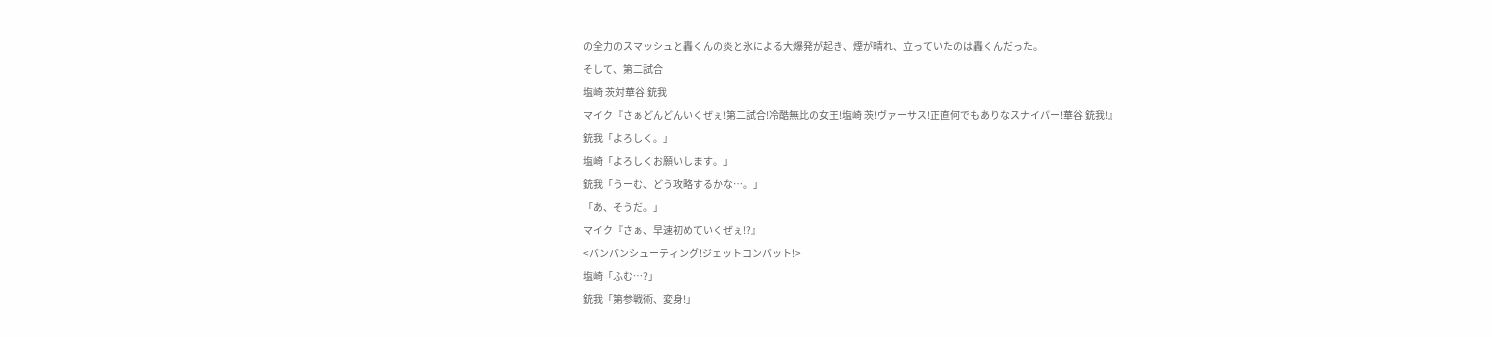の全力のスマッシュと轟くんの炎と氷による大爆発が起き、煙が晴れ、立っていたのは轟くんだった。
そして、第二試合
塩崎 茨対華谷 銃我
マイク『さぁどんどんいくぜぇ!第二試合!冷酷無比の女王!塩崎 茨!ヴァーサス!正直何でもありなスナイパー!華谷 銃我!』
銃我「よろしく。」
塩崎「よろしくお願いします。」
銃我「うーむ、どう攻略するかな…。」
「あ、そうだ。」
マイク『さぁ、早速初めていくぜぇ!?』
<バンバンシューティング!ジェットコンバット!>
塩崎「ふむ…?」
銃我「第参戦術、変身!」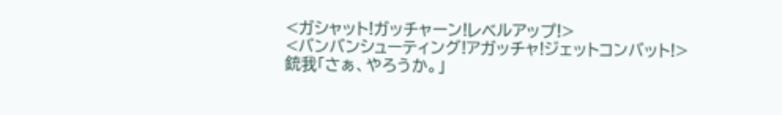<ガシャット!ガッチャーン!レベルアップ!>
<バンバンシューティング!アガッチャ!ジェットコンバット!>
銃我「さぁ、やろうか。」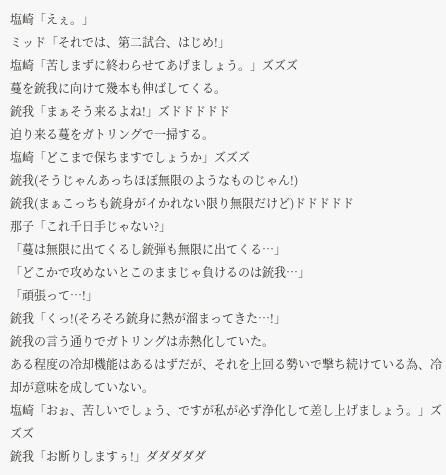塩崎「えぇ。」
ミッド「それでは、第二試合、はじめ!」
塩崎「苦しまずに終わらせてあげましょう。」ズズズ
蔓を銃我に向けて幾本も伸ばしてくる。
銃我「まぁそう来るよね!」ズドドドドド
迫り来る蔓をガトリングで一掃する。
塩崎「どこまで保ちますでしょうか」ズズズ
銃我(そうじゃんあっちほぼ無限のようなものじゃん!)
銃我(まぁこっちも銃身がイかれない限り無限だけど)ドドドドド
那子「これ千日手じゃない?」
「蔓は無限に出てくるし銃弾も無限に出てくる…」
「どこかで攻めないとこのままじゃ負けるのは銃我…」
「頑張って…!」
銃我「くっ!(そろそろ銃身に熱が溜まってきた…!」
銃我の言う通りでガトリングは赤熱化していた。
ある程度の冷却機能はあるはずだが、それを上回る勢いで撃ち続けている為、冷却が意味を成していない。
塩崎「おぉ、苦しいでしょう、ですが私が必ず浄化して差し上げましょう。」ズズズ
銃我「お断りしますぅ!」ダダダダダ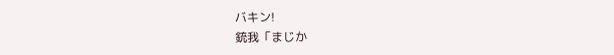バキン!
銃我「まじか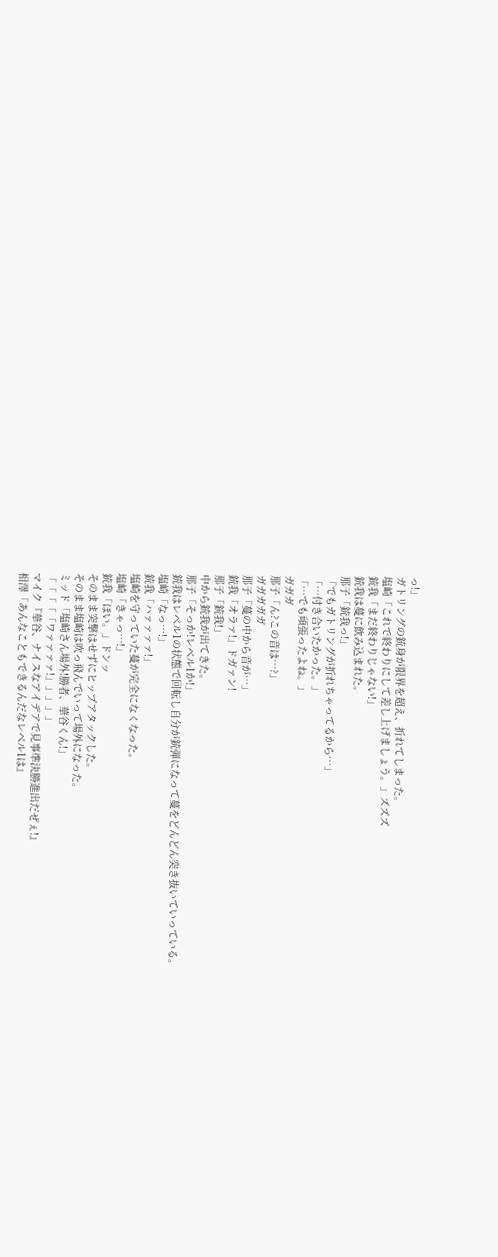っ!」
ガトリングの銃身が限界を超え、折れてしまった。
塩崎「これで終わりにして差し上げましょう。」ズズズ
銃我「まだ終わりじゃない!」
銃我は蔓に飲み込まれた。
那子「銃我っ!」
「でもガトリングが折れちゃってるから…」
「…付き合いたかった。」
「…でも頑張ったよね。」
ガガガ
那子「ん?この音は…?」
ガガガガガ
那子「蔓の中から音が…」
銃我「オラァ!」ドガァン!
那子「銃我!」
中から銃我が出てきた。
那子「そっか!レベル1か!」
銃我はレベル1の状態で回転し自分が銃弾になって蔓をどんどん突き抜いていっている。
塩崎「なっ…!」
銃我「ハァァァァ!」
塩崎を守っていた蔓が完全になくなった。
塩崎「きゃっ…!」
銃我「ほい。」ドンッ
そのまま突撃はせずにヒップアタックした。
そのまま塩崎は吹っ飛んでいって場外になった。
ミッド「塩崎さん場外!勝者、華谷くん!」
「「「「「ワァァァァ!」」」」」
マイク『華谷、ナイスなアイデアで見事準決勝進出だぜぇ!』
相澤「あんなこともできるんだなレベル1は』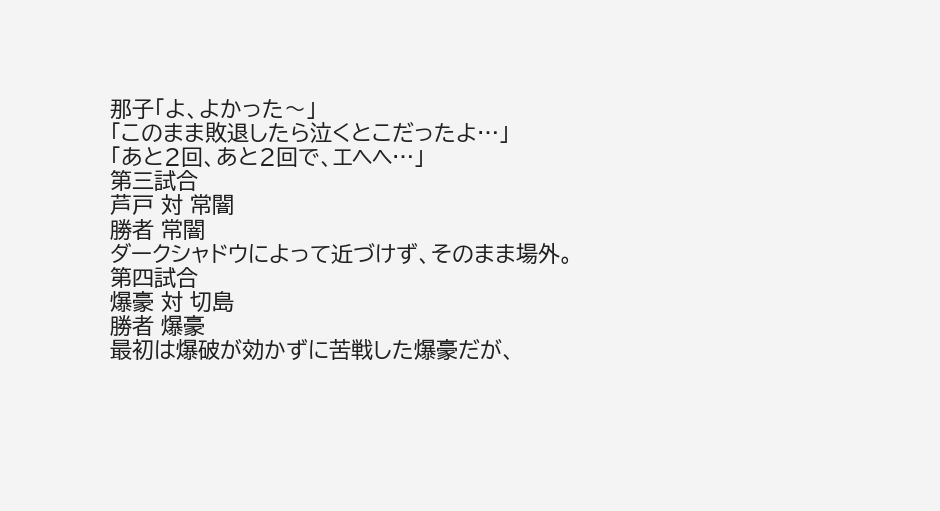那子「よ、よかった〜」
「このまま敗退したら泣くとこだったよ…」
「あと2回、あと2回で、エヘヘ…」
第三試合
芦戸 対 常闇
勝者 常闇
ダークシャドウによって近づけず、そのまま場外。
第四試合
爆豪 対 切島
勝者 爆豪
最初は爆破が効かずに苦戦した爆豪だが、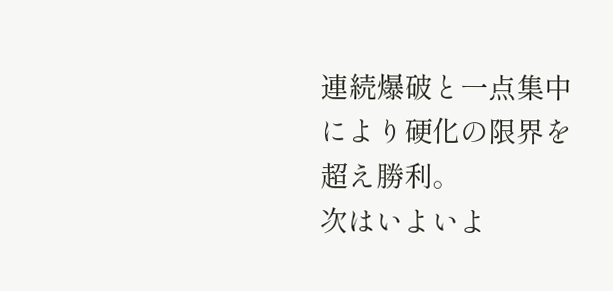連続爆破と一点集中により硬化の限界を超え勝利。
次はいよいよ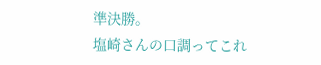準決勝。
塩崎さんの口調ってこれ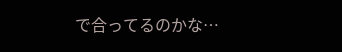で合ってるのかな…